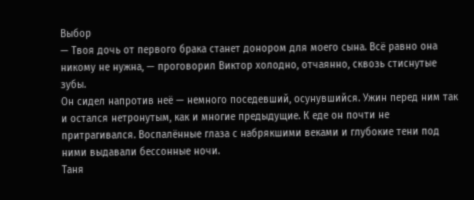Выбор
— Твоя дочь от первого брака станет донором для моего сына. Всё равно она никому не нужна, — проговорил Виктор холодно, отчаянно, сквозь стиснутые зубы.
Он сидел напротив неё — немного поседевший, осунувшийся. Ужин перед ним так и остался нетронутым, как и многие предыдущие. К еде он почти не притрагивался. Воспалённые глаза с набрякшими веками и глубокие тени под ними выдавали бессонные ночи.
Таня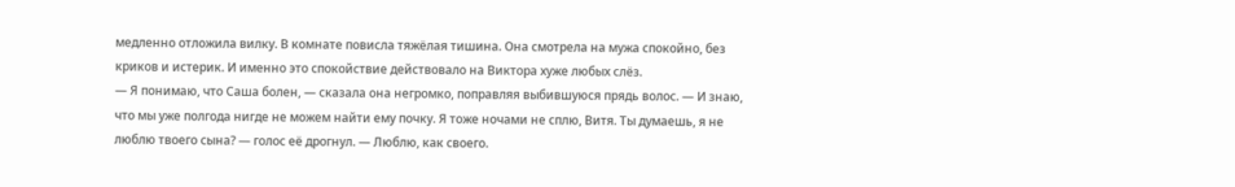медленно отложила вилку. В комнате повисла тяжёлая тишина. Она смотрела на мужа спокойно, без криков и истерик. И именно это спокойствие действовало на Виктора хуже любых слёз.
— Я понимаю, что Саша болен, — сказала она негромко, поправляя выбившуюся прядь волос. — И знаю, что мы уже полгода нигде не можем найти ему почку. Я тоже ночами не сплю, Витя. Ты думаешь, я не люблю твоего сына? — голос её дрогнул. — Люблю, как своего.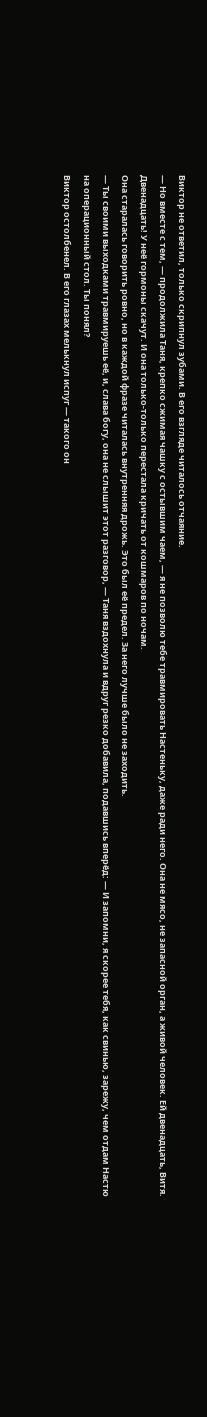Виктор не ответил, только скрипнул зубами. В его взгляде читалось отчаяние.
— Но вместе с тем, — продолжила Таня, крепко сжимая чашку с остывшим чаем, — я не позволю тебе травмировать Настеньку, даже ради него. Она не мясо, не запасной орган, а живой человек. Ей двенадцать, Витя. Двенадцать! У неё гормоны скачут. И она только-только перестала кричать от кошмаров по ночам.
Она старалась говорить ровно, но в каждой фразе читалась внутренняя дрожь. Это был её предел. За него лучше было не заходить.
— Ты своими выходками травмируешь её, и, слава богу, она не слышит этот разговор, — Таня вздохнула и вдруг резко добавила, подавшись вперёд: — И запомни, я скорее тебя, как свинью, зарежу, чем отдам Настю на операционный стол. Ты понял?
Виктор остолбенел. В его глазах мелькнул испуг — такого он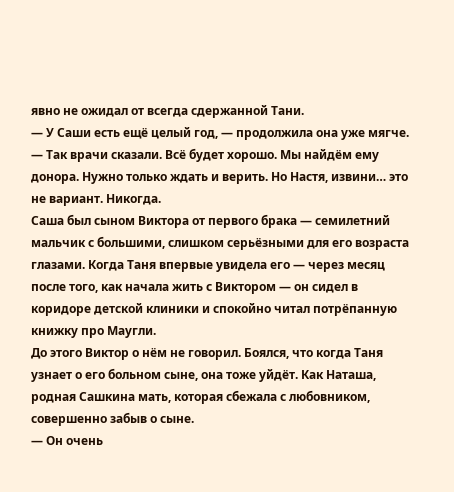явно не ожидал от всегда сдержанной Тани.
— У Саши есть ещё целый год, — продолжила она уже мягче. — Так врачи сказали. Всё будет хорошо. Мы найдём ему донора. Нужно только ждать и верить. Но Настя, извини… это не вариант. Никогда.
Саша был сыном Виктора от первого брака — семилетний мальчик с большими, слишком серьёзными для его возраста глазами. Когда Таня впервые увидела его — через месяц после того, как начала жить с Виктором — он сидел в коридоре детской клиники и спокойно читал потрёпанную книжку про Маугли.
До этого Виктор о нём не говорил. Боялся, что когда Таня узнает о его больном сыне, она тоже уйдёт. Как Наташа, родная Сашкина мать, которая сбежала с любовником, совершенно забыв о сыне.
— Он очень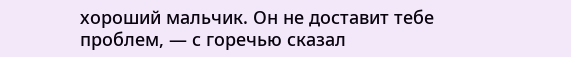хороший мальчик. Он не доставит тебе проблем, — с горечью сказал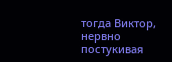тогда Виктор, нервно постукивая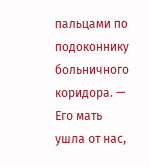пальцами по подоконнику больничного коридора. — Его мать ушла от нас,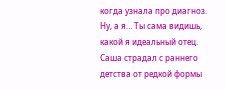когда узнала про диагноз. Ну, а я… Ты сама видишь, какой я идеальный отец.
Саша страдал с раннего детства от редкой формы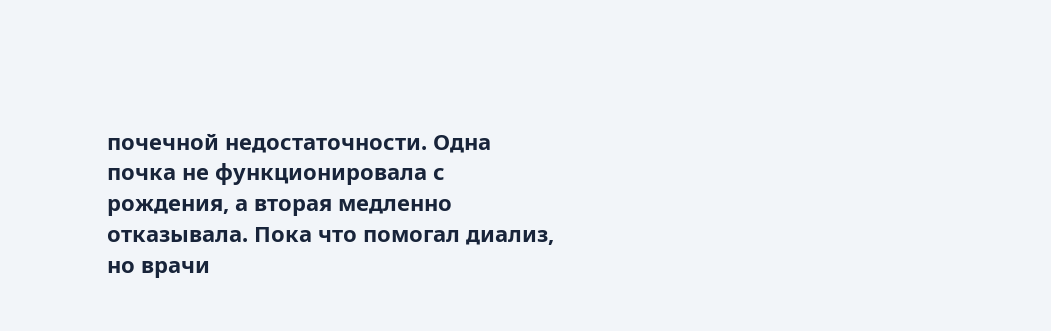почечной недостаточности. Одна почка не функционировала с рождения, а вторая медленно отказывала. Пока что помогал диализ, но врачи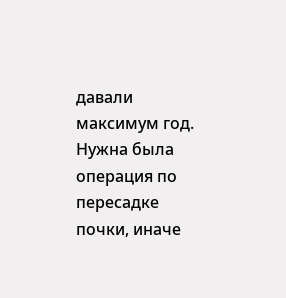давали максимум год. Нужна была операция по пересадке почки, иначе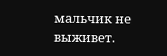мальчик не выживет.